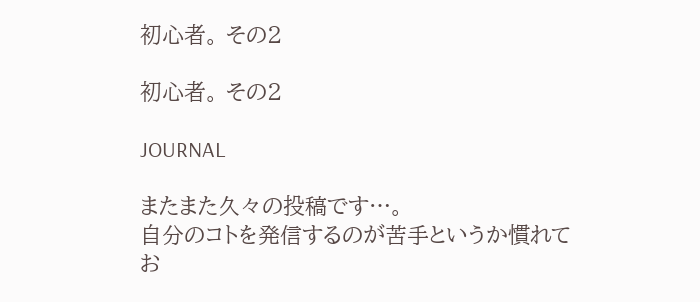初心者。 その2

初心者。 その2

JOURNAL

またまた久々の投稿です…。
自分のコトを発信するのが苦手というか慣れてお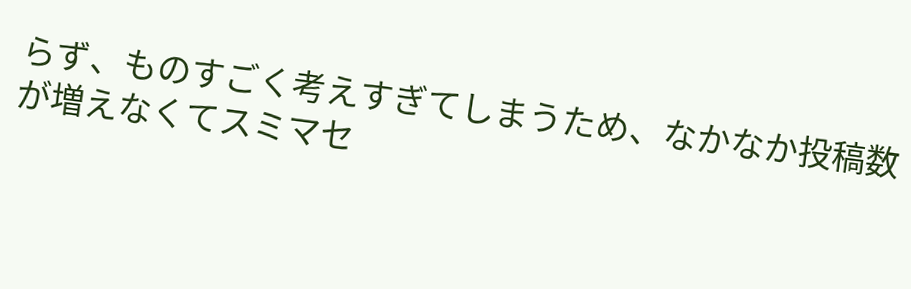らず、ものすごく考えすぎてしまうため、なかなか投稿数が増えなくてスミマセ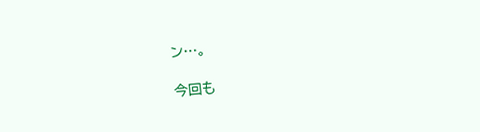ン…。

今回も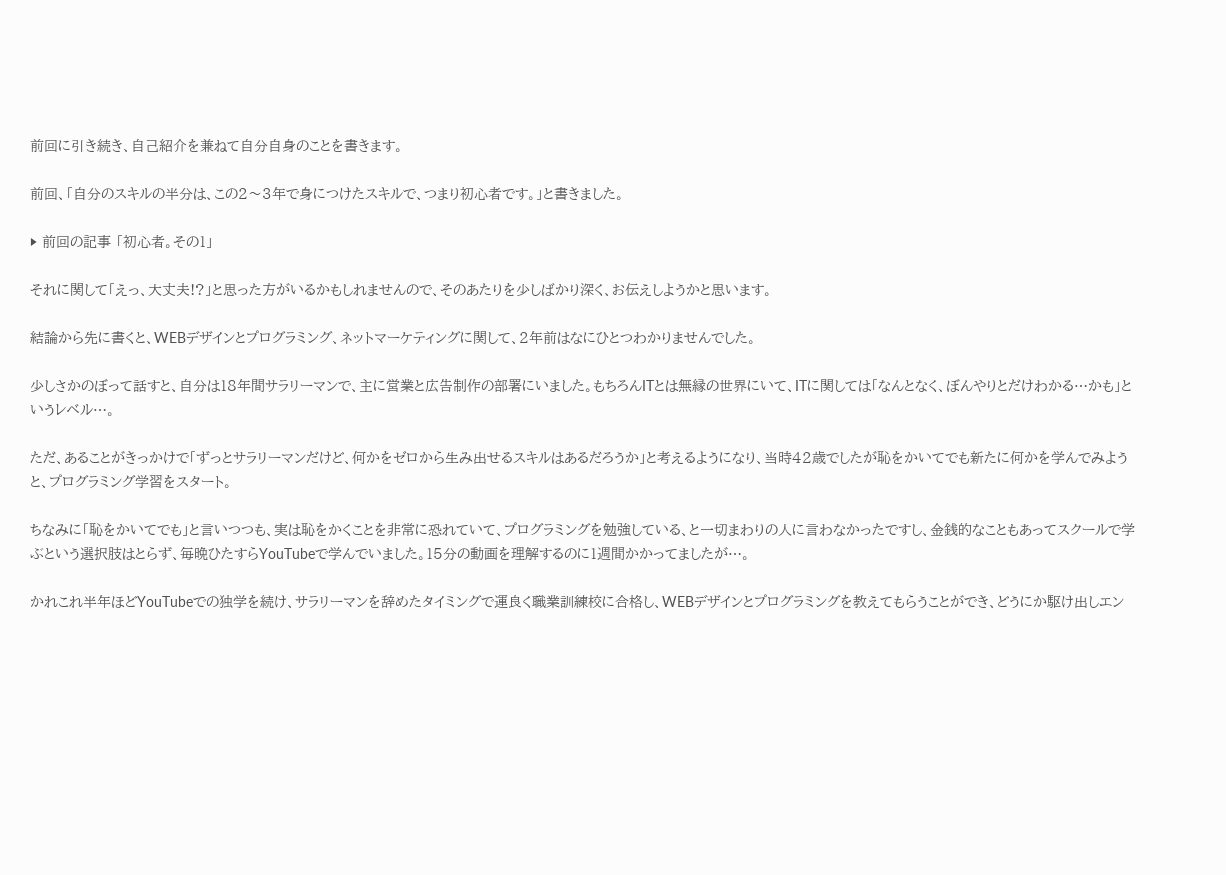前回に引き続き、自己紹介を兼ねて自分自身のことを書きます。

前回、「自分のスキルの半分は、この2〜3年で身につけたスキルで、つまり初心者です。」と書きました。

▶ 前回の記事 「初心者。その1」

それに関して「えっ、大丈夫!?」と思った方がいるかもしれませんので、そのあたりを少しばかり深く、お伝えしようかと思います。

結論から先に書くと、WEBデザインとプログラミング、ネットマーケティングに関して、2年前はなにひとつわかりませんでした。

少しさかのぼって話すと、自分は18年間サラリーマンで、主に営業と広告制作の部署にいました。もちろんITとは無縁の世界にいて、ITに関しては「なんとなく、ぼんやりとだけわかる…かも」というレベル…。

ただ、あることがきっかけで「ずっとサラリーマンだけど、何かをゼロから生み出せるスキルはあるだろうか」と考えるようになり、当時42歳でしたが恥をかいてでも新たに何かを学んでみようと、プログラミング学習をスタート。

ちなみに「恥をかいてでも」と言いつつも、実は恥をかくことを非常に恐れていて、プログラミングを勉強している、と一切まわりの人に言わなかったですし、金銭的なこともあってスクールで学ぶという選択肢はとらず、毎晩ひたすらYouTubeで学んでいました。15分の動画を理解するのに1週間かかってましたが…。

かれこれ半年ほどYouTubeでの独学を続け、サラリーマンを辞めたタイミングで運良く職業訓練校に合格し、WEBデザインとプログラミングを教えてもらうことができ、どうにか駆け出しエン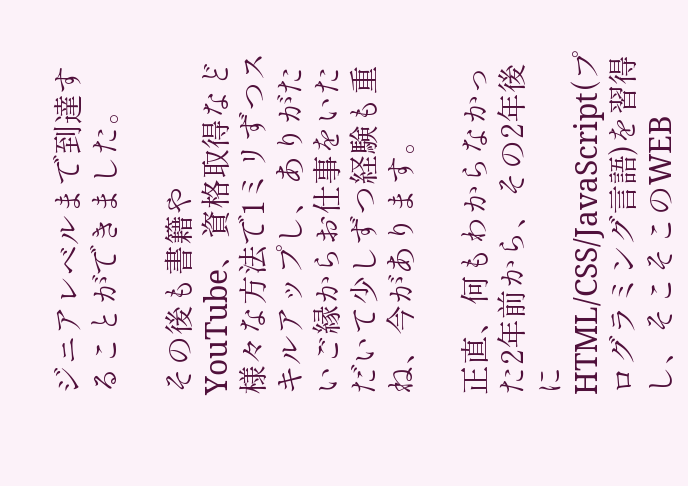ジニアレベルまで到達することができました。

その後も書籍やYouTube、資格取得など様々な方法で1ミリずつスキルアップし、ありがたいご縁からお仕事をいただいて少しずつ経験も重ね、今があります。

正直、何もわからなかった2年前から、その2年後にHTML/CSS/JavaScript(プログラミング言語)を習得し、そこそこのWEB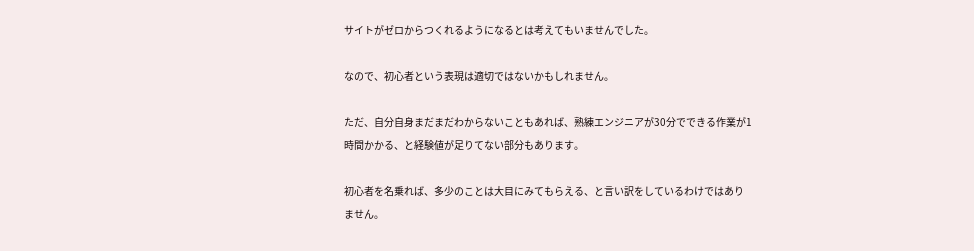サイトがゼロからつくれるようになるとは考えてもいませんでした。

なので、初心者という表現は適切ではないかもしれません。

ただ、自分自身まだまだわからないこともあれば、熟練エンジニアが30分でできる作業が1時間かかる、と経験値が足りてない部分もあります。

初心者を名乗れば、多少のことは大目にみてもらえる、と言い訳をしているわけではありません。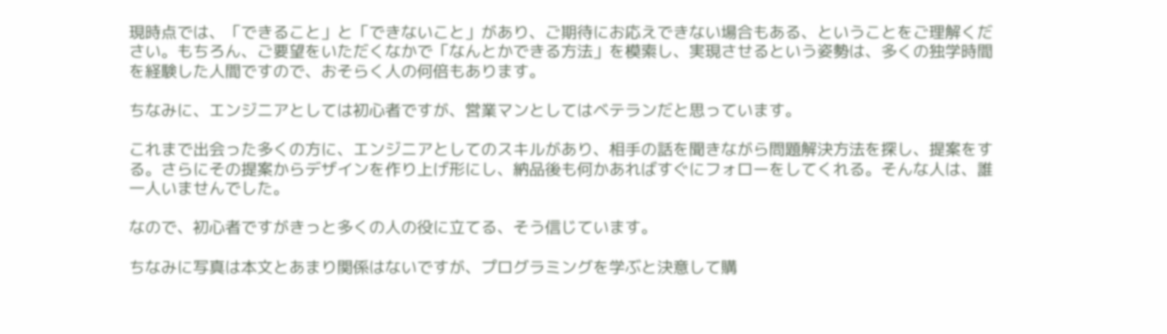現時点では、「できること」と「できないこと」があり、ご期待にお応えできない場合もある、ということをご理解ください。もちろん、ご要望をいただくなかで「なんとかできる方法」を模索し、実現させるという姿勢は、多くの独学時間を経験した人間ですので、おそらく人の何倍もあります。

ちなみに、エンジニアとしては初心者ですが、営業マンとしてはベテランだと思っています。

これまで出会った多くの方に、エンジニアとしてのスキルがあり、相手の話を聞きながら問題解決方法を探し、提案をする。さらにその提案からデザインを作り上げ形にし、納品後も何かあればすぐにフォローをしてくれる。そんな人は、誰一人いませんでした。

なので、初心者ですがきっと多くの人の役に立てる、そう信じています。

ちなみに写真は本文とあまり関係はないですが、プログラミングを学ぶと決意して購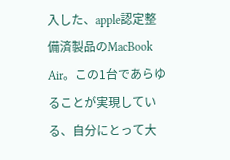入した、apple認定整備済製品のMacBook Air。この1台であらゆることが実現している、自分にとって大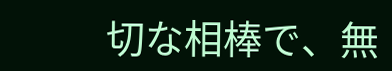切な相棒で、無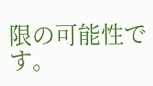限の可能性です。